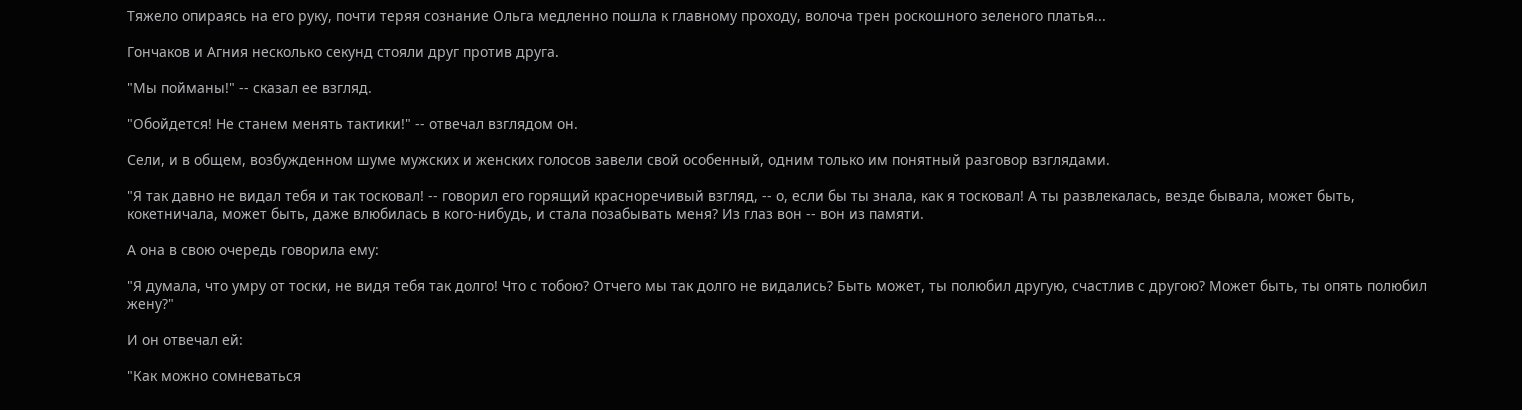Тяжело опираясь на его руку, почти теряя сознание Ольга медленно пошла к главному проходу, волоча трен роскошного зеленого платья...

Гончаков и Агния несколько секунд стояли друг против друга.

"Мы пойманы!" -- сказал ее взгляд.

"Обойдется! Не станем менять тактики!" -- отвечал взглядом он.

Сели, и в общем, возбужденном шуме мужских и женских голосов завели свой особенный, одним только им понятный разговор взглядами.

"Я так давно не видал тебя и так тосковал! -- говорил его горящий красноречивый взгляд, -- о, если бы ты знала, как я тосковал! А ты развлекалась, везде бывала, может быть, кокетничала, может быть, даже влюбилась в кого-нибудь, и стала позабывать меня? Из глаз вон -- вон из памяти.

А она в свою очередь говорила ему:

"Я думала, что умру от тоски, не видя тебя так долго! Что с тобою? Отчего мы так долго не видались? Быть может, ты полюбил другую, счастлив с другою? Может быть, ты опять полюбил жену?"

И он отвечал ей:

"Как можно сомневаться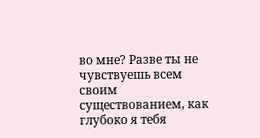во мне? Разве ты не чувствуешь всем своим существованием, как глубоко я тебя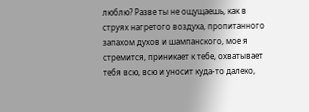люблю? Разве ты не ощущаешь, как в струях нагретого воздуха, пропитанного запахом духов и шампанского, мое я стремится, приникает к тебе, охватывает тебя всю, всю и уносит куда-то далеко,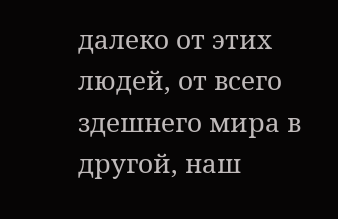далеко от этих людей, от всего здешнего мира в другой, наш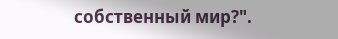собственный мир?".